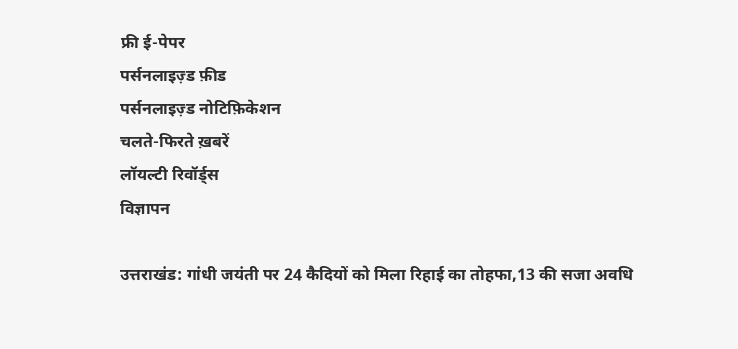फ्री ई-पेपर
पर्सनलाइज़्ड फ़ीड
पर्सनलाइज़्ड नोटिफ़िकेशन
चलते-फिरते ख़बरें
लॉयल्टी रिवॉर्ड्स
विज्ञापन

उत्तराखंड: गांधी जयंती पर 24 कैदियों को मिला रिहाई का तोहफा,13 की सजा अवधि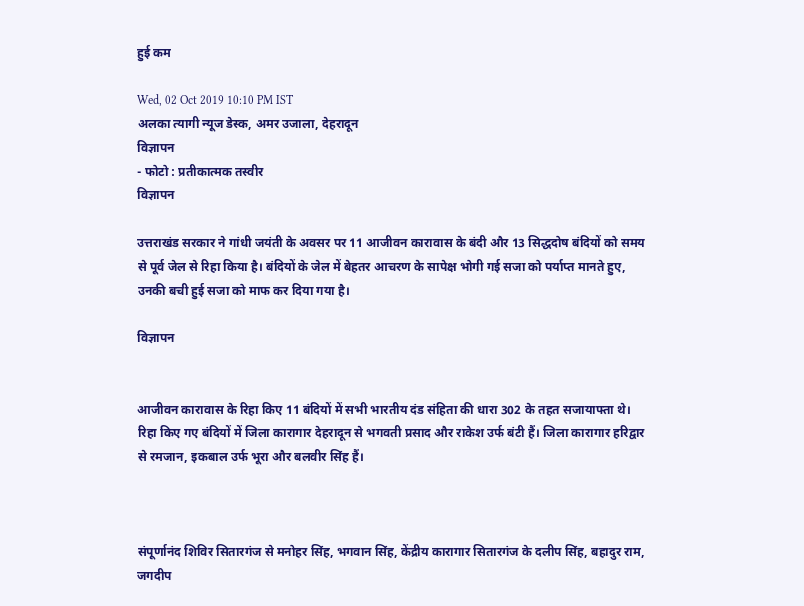हुई कम

Wed, 02 Oct 2019 10:10 PM IST
अलका त्यागी न्यूज डेस्क, अमर उजाला, देहरादून
विज्ञापन
- फोटो : प्रतीकात्मक तस्वीर
विज्ञापन

उत्तराखंड सरकार ने गांधी जयंती के अवसर पर 11 आजीवन कारावास के बंदी और 13 सिद्धदोष बंदियों को समय से पूर्व जेल से रिहा किया है। बंदियों के जेल में बेहतर आचरण के सापेक्ष भोगी गई सजा को पर्याप्त मानते हुए, उनकी बची हुई सजा को माफ कर दिया गया है।

विज्ञापन


आजीवन कारावास के रिहा किए 11 बंदियों में सभी भारतीय दंड संहिता की धारा 302 के तहत सजायाफ्ता थे। रिहा किए गए बंदियों में जिला कारागार देहरादून से भगवती प्रसाद और राकेश उर्फ बंटी हैं। जिला कारागार हरिद्वार से रमजान, इकबाल उर्फ भूरा और बलवीर सिंह हैं।



संपूर्णानंद शिविर सितारगंज से मनोहर सिंह, भगवान सिंह, केंद्रीय कारागार सितारगंज के दलीप सिंह, बहादुर राम, जगदीप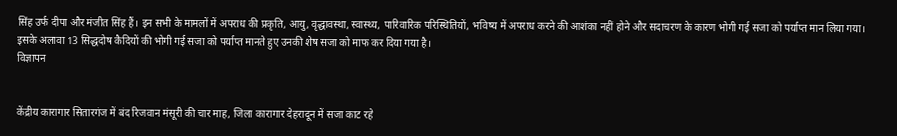सिंह उर्फ दीपा और मंजीत सिंह हैं। इन सभी के मामलों में अपराध की प्रकृति, आयु, वृद्धावस्था, स्वास्थ्य, पारिवारिक परिस्थितियों, भविष्य में अपराध करने की आशंका नहीं होने और सदाचरण के कारण भोगी गई सजा को पर्याप्त मान लिया गया। इसके अलावा 13 सिद्धदोष कैदियों की भोगी गई सजा को पर्याप्त मानते हुए उनकी शेष सजा को माफ कर दिया गया है।
विज्ञापन


केंद्रीय कारागार सितारगंज में बंद रिजवान मंसूरी की चार माह, जिला कारागार देहरादून में सजा काट रहे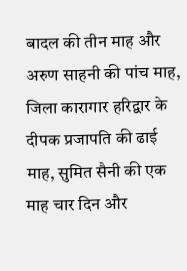बादल की तीन माह और अरुण साहनी की पांच माह, जिला कारागार हरिद्वार के दीपक प्रजापति की ढाई माह, सुमित सैनी की एक माह चार दिन और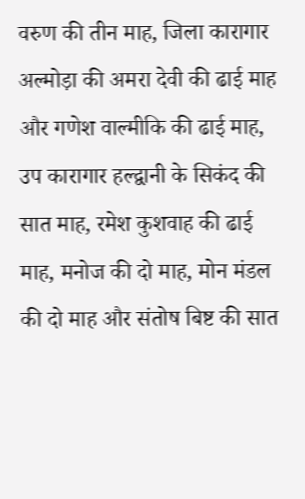वरुण की तीन माह, जिला कारागार अल्मोड़ा की अमरा देवी की ढाई माह और गणेश वाल्मीकि की ढाई माह, उप कारागार हल्द्वानी के सिकंद की सात माह, रमेश कुशवाह की ढाई माह, मनोज की दो माह, मोन मंडल की दो माह और संतोष बिष्ट की सात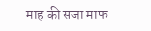माह की सजा माफ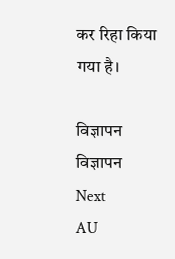कर रिहा किया गया है।

विज्ञापन
विज्ञापन
Next
AU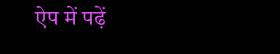ऐप में पढ़ें